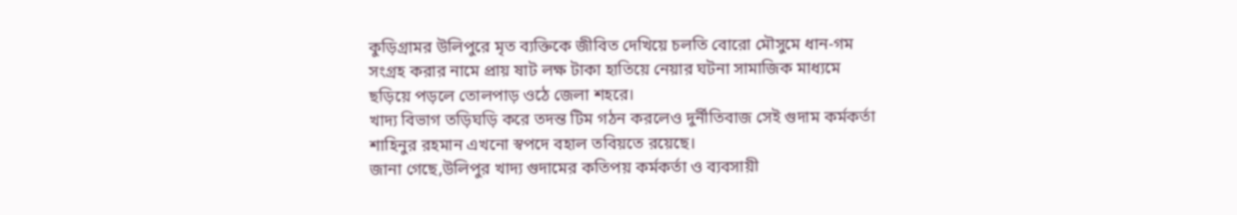কুড়িগ্রামর উলিপুরে মৃত ব্যক্তিকে জীবিত দেখিয়ে চলতি বোরো মৌসুমে ধান-গম সংগ্রহ করার নামে প্রায় ষাট লক্ষ টাকা হাতিয়ে নেয়ার ঘটনা সামাজিক মাধ্যমে ছড়িয়ে পড়লে তোলপাড় ওঠে জেলা শহরে।
খাদ্য বিভাগ তড়িঘড়ি করে তদন্ত টিম গঠন করলেও দুর্নীতিবাজ সেই গুদাম কর্মকর্তা শাহিনুর রহমান এখনো স্বপদে বহাল তবিয়তে রয়েছে।
জানা গেছে,উলিপুর খাদ্য গুদামের কতিপয় কর্মকর্তা ও ব্যবসায়ী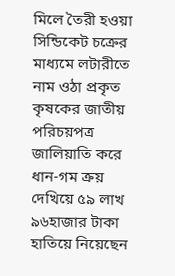মিলে তৈরী হওয়া সিন্ডিকেট চক্রের মাধ্যমে লটারীতে নাম ওঠা প্রকৃত কৃষকের জাতীয় পরিচয়পত্র জালিয়াতি করে ধান-গম ক্রয় দেখিয়ে ৫৯ লাখ ৯৬হাজার টাকা হাতিয়ে নিয়েছেন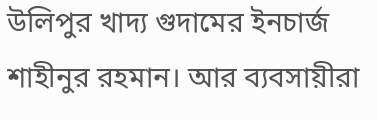উলিপুর খাদ্য গুদামের ইনচার্জ শাহীনুর রহমান। আর ব্যবসায়ীরা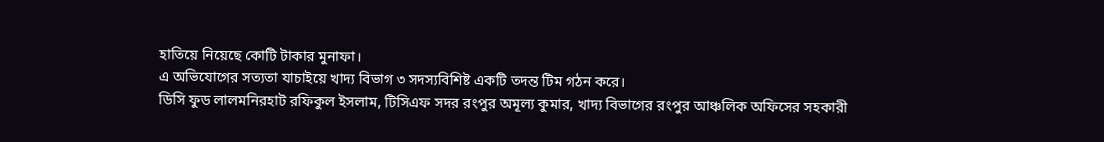হাতিয়ে নিয়েছে কোটি টাকার মুনাফা।
এ অভিযোগের সত্যতা যাচাইয়ে খাদ্য বিভাগ ৩ সদস্যবিশিষ্ট একটি তদন্ত টিম গঠন করে।
ডিসি ফুড লালমনিরহাট রফিকুল ইসলাম, টিসিএফ সদর রংপুর অমূল্য কুমার, খাদ্য বিভাগের রংপুর আঞ্চলিক অফিসের সহকারী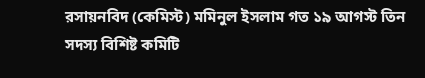রসায়নবিদ (কেমিস্ট) মমিনুল ইসলাম গত ১৯ আগস্ট তিন সদস্য বিশিষ্ট কমিটি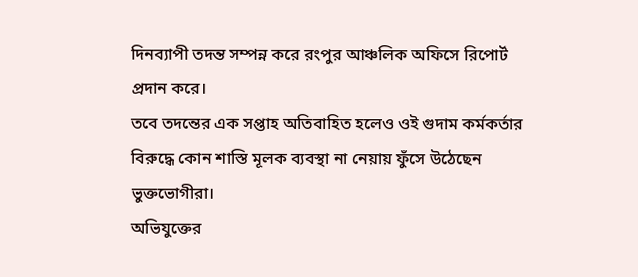দিনব্যাপী তদন্ত সম্পন্ন করে রংপুর আঞ্চলিক অফিসে রিপোর্ট প্রদান করে।
তবে তদন্তের এক সপ্তাহ অতিবাহিত হলেও ওই গুদাম কর্মকর্তার বিরুদ্ধে কোন শাস্তি মূলক ব্যবস্থা না নেয়ায় ফুঁসে উঠেছেন ভুক্তভোগীরা।
অভিযুক্তের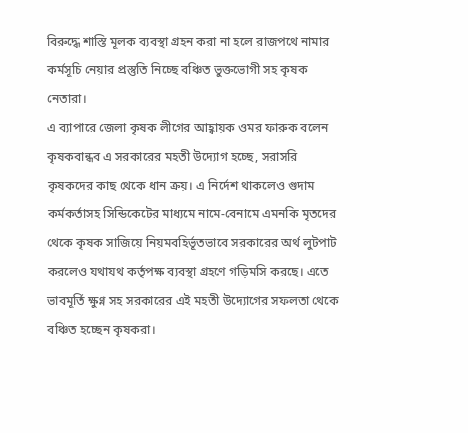বিরুদ্ধে শাস্তি মূলক ব্যবস্থা গ্রহন করা না হলে রাজপথে নামার কর্মসূচি নেয়ার প্রস্তুতি নিচ্ছে বঞ্চিত ভুক্তভোগী সহ কৃষক নেতারা।
এ ব্যাপারে জেলা কৃষক লীগের আহ্বায়ক ওমর ফারুক বলেন কৃষকবান্ধব এ সরকারের মহতী উদ্যোগ হচ্ছে, সরাসরি কৃষকদের কাছ থেকে ধান ক্রয়। এ নির্দেশ থাকলেও গুদাম কর্মকর্তাসহ সিন্ডিকেটের মাধ্যমে নামে-বেনামে এমনকি মৃতদের থেকে কৃষক সাজিয়ে নিয়মবহির্ভূতভাবে সরকারের অর্থ লুটপাট করলেও যথাযথ কর্তৃপক্ষ ব্যবস্থা গ্রহণে গড়িমসি করছে। এতে ভাবমূর্তি ক্ষুণ্ন সহ সরকারের এই মহতী উদ্যোগের সফলতা থেকে বঞ্চিত হচ্ছেন কৃষকরা।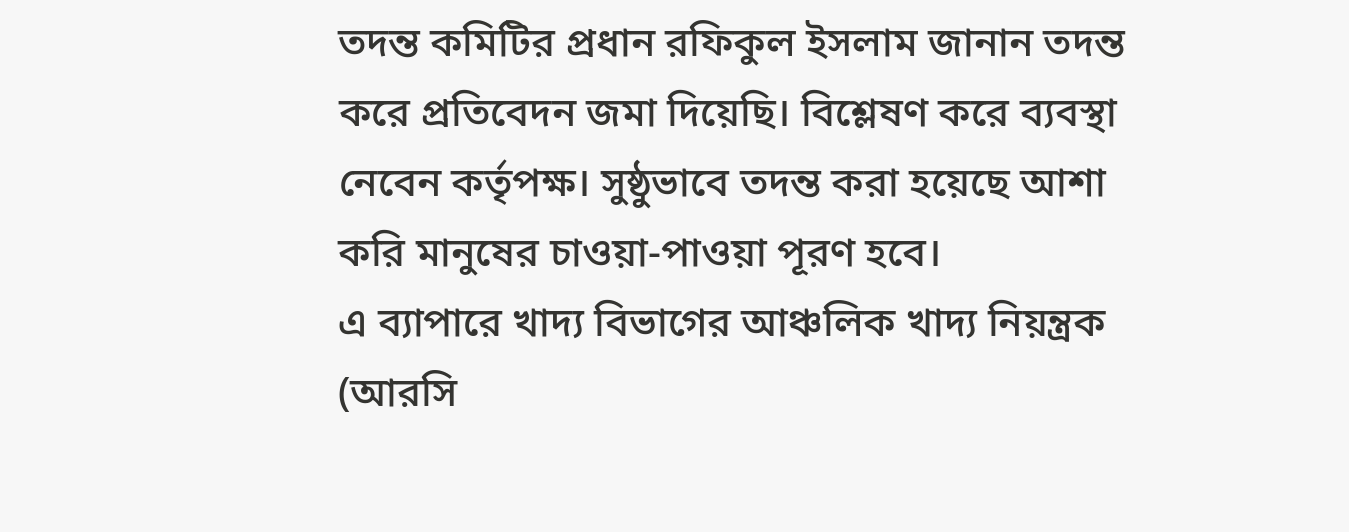তদন্ত কমিটির প্রধান রফিকুল ইসলাম জানান তদন্ত করে প্রতিবেদন জমা দিয়েছি। বিশ্লেষণ করে ব্যবস্থা নেবেন কর্তৃপক্ষ। সুষ্ঠুভাবে তদন্ত করা হয়েছে আশা করি মানুষের চাওয়া-পাওয়া পূরণ হবে।
এ ব্যাপারে খাদ্য বিভাগের আঞ্চলিক খাদ্য নিয়ন্ত্রক (আরসি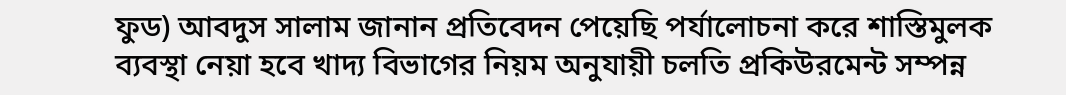ফুড) আবদুস সালাম জানান প্রতিবেদন পেয়েছি পর্যালোচনা করে শাস্তিমুলক ব্যবস্থা নেয়া হবে খাদ্য বিভাগের নিয়ম অনুযায়ী চলতি প্রকিউরমেন্ট সম্পন্ন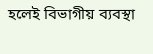হলেই বিভাগীয় ব্যবস্থা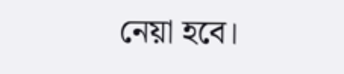নেয়া হবে।